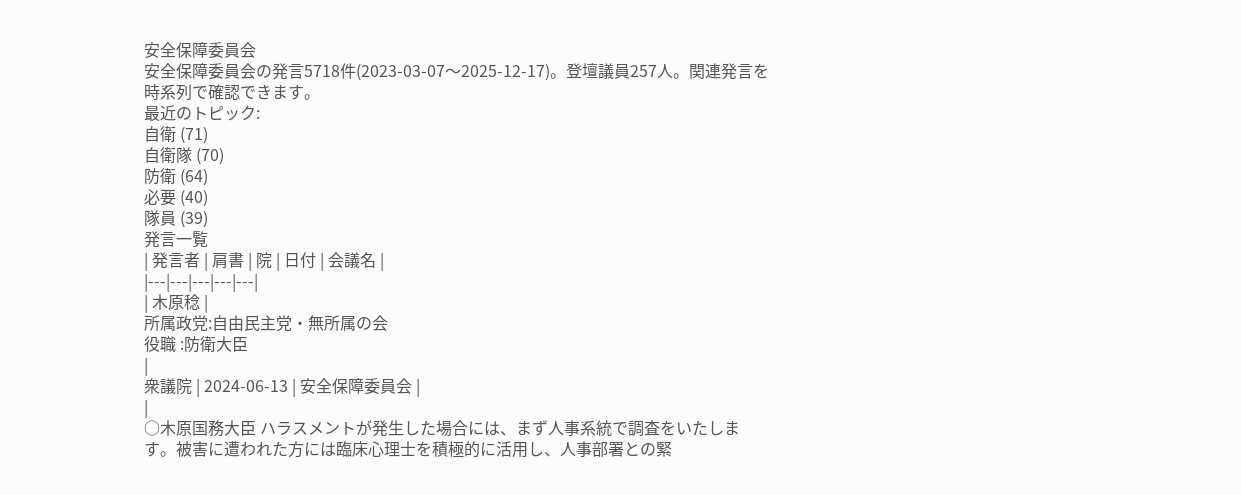安全保障委員会
安全保障委員会の発言5718件(2023-03-07〜2025-12-17)。登壇議員257人。関連発言を時系列で確認できます。
最近のトピック:
自衛 (71)
自衛隊 (70)
防衛 (64)
必要 (40)
隊員 (39)
発言一覧
| 発言者 | 肩書 | 院 | 日付 | 会議名 |
|---|---|---|---|---|
| 木原稔 |
所属政党:自由民主党・無所属の会
役職 :防衛大臣
|
衆議院 | 2024-06-13 | 安全保障委員会 |
|
○木原国務大臣 ハラスメントが発生した場合には、まず人事系統で調査をいたします。被害に遭われた方には臨床心理士を積極的に活用し、人事部署との緊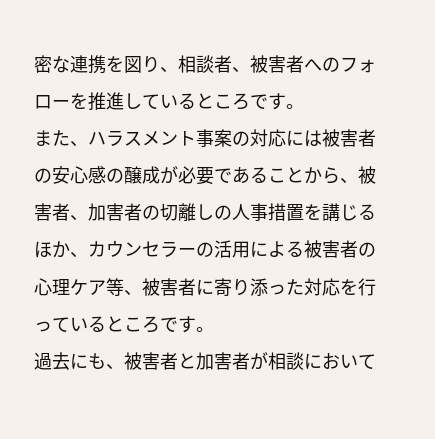密な連携を図り、相談者、被害者へのフォローを推進しているところです。
また、ハラスメント事案の対応には被害者の安心感の醸成が必要であることから、被害者、加害者の切離しの人事措置を講じるほか、カウンセラーの活用による被害者の心理ケア等、被害者に寄り添った対応を行っているところです。
過去にも、被害者と加害者が相談において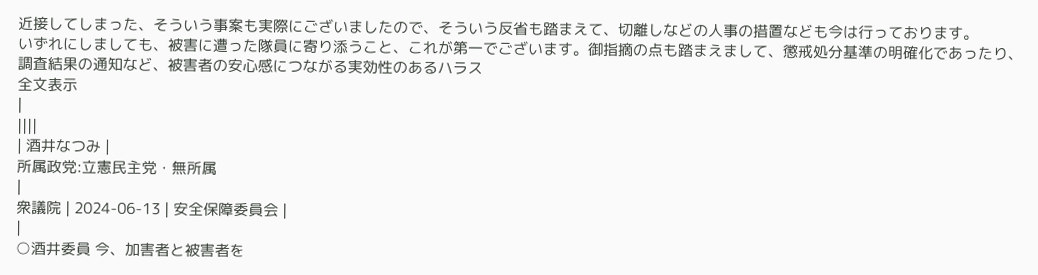近接してしまった、そういう事案も実際にございましたので、そういう反省も踏まえて、切離しなどの人事の措置なども今は行っております。
いずれにしましても、被害に遭った隊員に寄り添うこと、これが第一でございます。御指摘の点も踏まえまして、懲戒処分基準の明確化であったり、調査結果の通知など、被害者の安心感につながる実効性のあるハラス
全文表示
|
||||
| 酒井なつみ |
所属政党:立憲民主党・無所属
|
衆議院 | 2024-06-13 | 安全保障委員会 |
|
○酒井委員 今、加害者と被害者を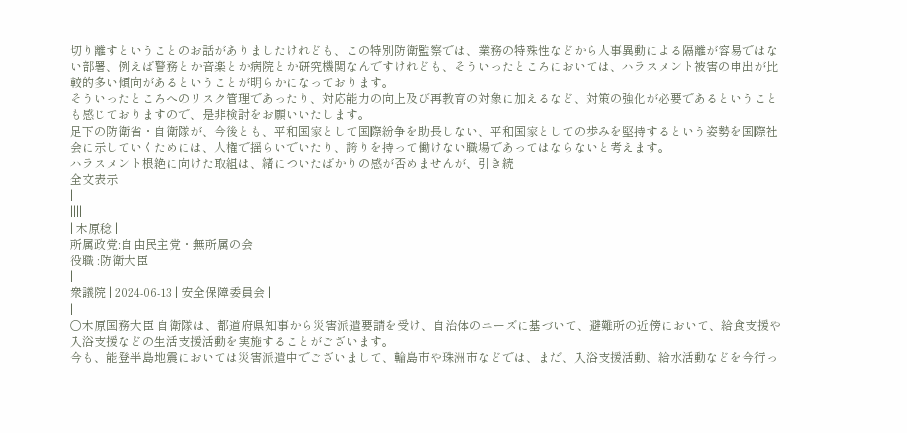切り離すということのお話がありましたけれども、この特別防衛監察では、業務の特殊性などから人事異動による隔離が容易ではない部署、例えば警務とか音楽とか病院とか研究機関なんですけれども、そういったところにおいては、ハラスメント被害の申出が比較的多い傾向があるということが明らかになっております。
そういったところへのリスク管理であったり、対応能力の向上及び再教育の対象に加えるなど、対策の強化が必要であるということも感じておりますので、是非検討をお願いいたします。
足下の防衛省・自衛隊が、今後とも、平和国家として国際紛争を助長しない、平和国家としての歩みを堅持するという姿勢を国際社会に示していくためには、人権で揺らいでいたり、誇りを持って働けない職場であってはならないと考えます。
ハラスメント根絶に向けた取組は、緒についたばかりの感が否めませんが、引き続
全文表示
|
||||
| 木原稔 |
所属政党:自由民主党・無所属の会
役職 :防衛大臣
|
衆議院 | 2024-06-13 | 安全保障委員会 |
|
○木原国務大臣 自衛隊は、都道府県知事から災害派遣要請を受け、自治体のニーズに基づいて、避難所の近傍において、給食支援や入浴支援などの生活支援活動を実施することがございます。
今も、能登半島地震においては災害派遣中でございまして、輪島市や珠洲市などでは、まだ、入浴支援活動、給水活動などを今行っ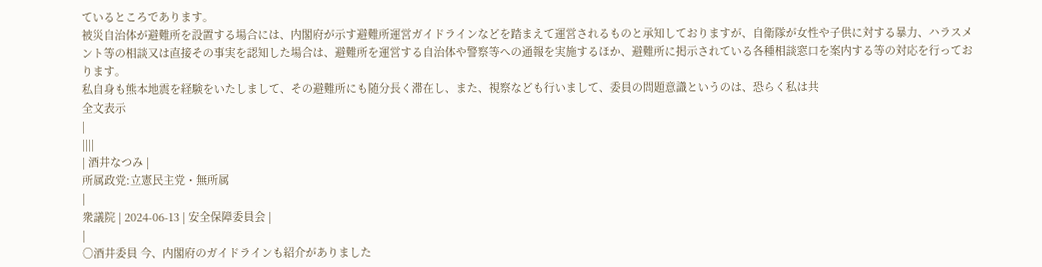ているところであります。
被災自治体が避難所を設置する場合には、内閣府が示す避難所運営ガイドラインなどを踏まえて運営されるものと承知しておりますが、自衛隊が女性や子供に対する暴力、ハラスメント等の相談又は直接その事実を認知した場合は、避難所を運営する自治体や警察等への通報を実施するほか、避難所に掲示されている各種相談窓口を案内する等の対応を行っております。
私自身も熊本地震を経験をいたしまして、その避難所にも随分長く滞在し、また、視察なども行いまして、委員の問題意識というのは、恐らく私は共
全文表示
|
||||
| 酒井なつみ |
所属政党:立憲民主党・無所属
|
衆議院 | 2024-06-13 | 安全保障委員会 |
|
○酒井委員 今、内閣府のガイドラインも紹介がありました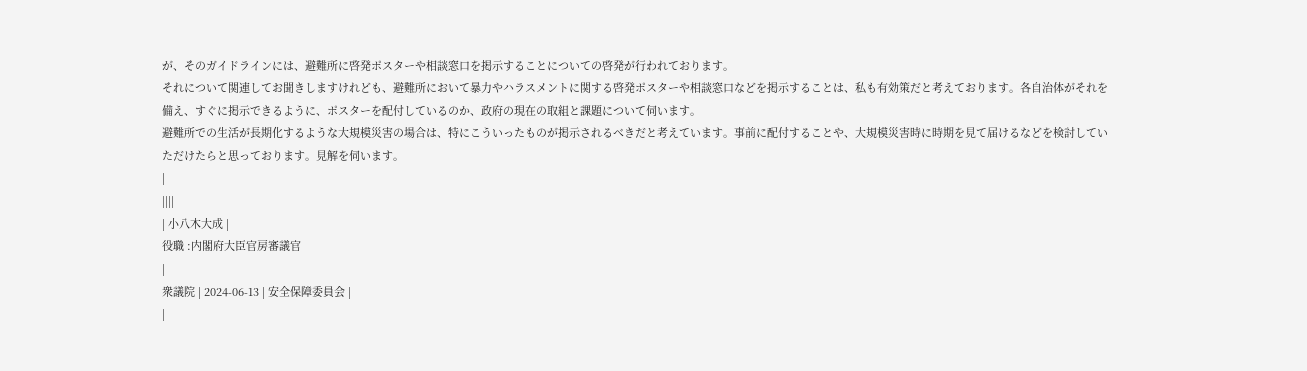が、そのガイドラインには、避難所に啓発ポスターや相談窓口を掲示することについての啓発が行われております。
それについて関連してお聞きしますけれども、避難所において暴力やハラスメントに関する啓発ポスターや相談窓口などを掲示することは、私も有効策だと考えております。各自治体がそれを備え、すぐに掲示できるように、ポスターを配付しているのか、政府の現在の取組と課題について伺います。
避難所での生活が長期化するような大規模災害の場合は、特にこういったものが掲示されるべきだと考えています。事前に配付することや、大規模災害時に時期を見て届けるなどを検討していただけたらと思っております。見解を伺います。
|
||||
| 小八木大成 |
役職 :内閣府大臣官房審議官
|
衆議院 | 2024-06-13 | 安全保障委員会 |
|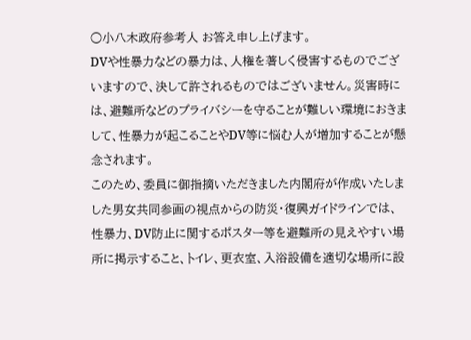○小八木政府参考人 お答え申し上げます。
DVや性暴力などの暴力は、人権を著しく侵害するものでございますので、決して許されるものではございません。災害時には、避難所などのプライバシーを守ることが難しい環境におきまして、性暴力が起こることやDV等に悩む人が増加することが懸念されます。
このため、委員に御指摘いただきました内閣府が作成いたしました男女共同参画の視点からの防災・復興ガイドラインでは、性暴力、DV防止に関するポスター等を避難所の見えやすい場所に掲示すること、トイレ、更衣室、入浴設備を適切な場所に設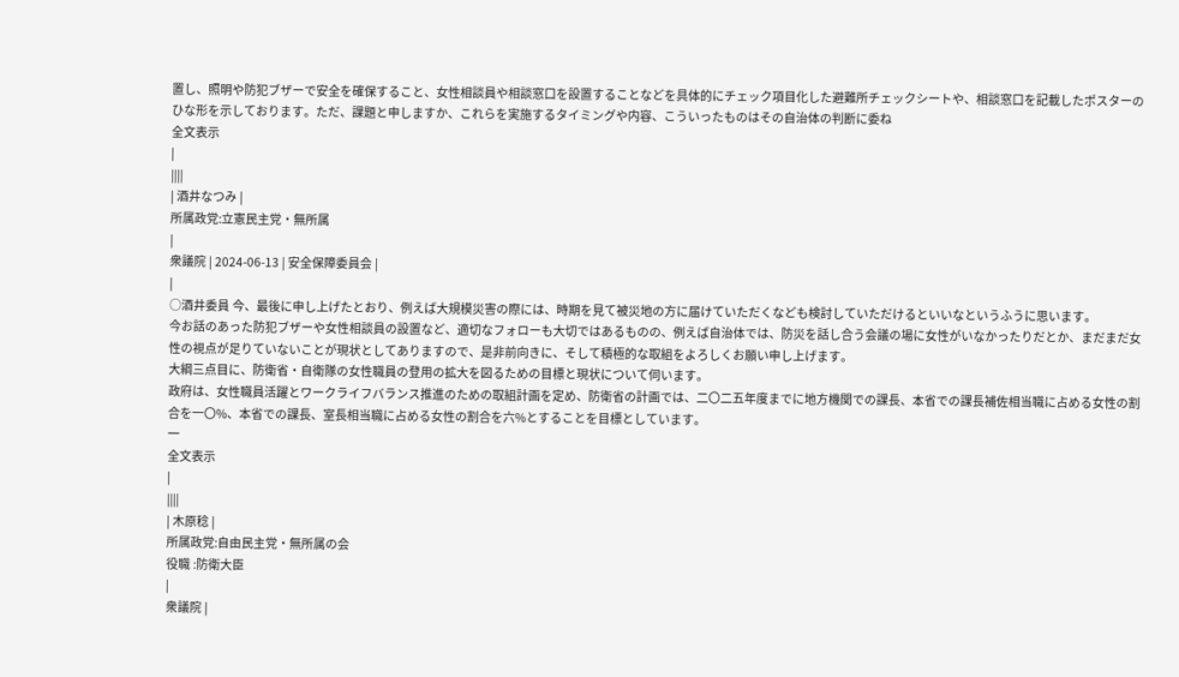置し、照明や防犯ブザーで安全を確保すること、女性相談員や相談窓口を設置することなどを具体的にチェック項目化した避難所チェックシートや、相談窓口を記載したポスターのひな形を示しております。ただ、課題と申しますか、これらを実施するタイミングや内容、こういったものはその自治体の判断に委ね
全文表示
|
||||
| 酒井なつみ |
所属政党:立憲民主党・無所属
|
衆議院 | 2024-06-13 | 安全保障委員会 |
|
○酒井委員 今、最後に申し上げたとおり、例えば大規模災害の際には、時期を見て被災地の方に届けていただくなども検討していただけるといいなというふうに思います。
今お話のあった防犯ブザーや女性相談員の設置など、適切なフォローも大切ではあるものの、例えば自治体では、防災を話し合う会議の場に女性がいなかったりだとか、まだまだ女性の視点が足りていないことが現状としてありますので、是非前向きに、そして積極的な取組をよろしくお願い申し上げます。
大綱三点目に、防衛省・自衛隊の女性職員の登用の拡大を図るための目標と現状について伺います。
政府は、女性職員活躍とワークライフバランス推進のための取組計画を定め、防衛省の計画では、二〇二五年度までに地方機関での課長、本省での課長補佐相当職に占める女性の割合を一〇%、本省での課長、室長相当職に占める女性の割合を六%とすることを目標としています。
一
全文表示
|
||||
| 木原稔 |
所属政党:自由民主党・無所属の会
役職 :防衛大臣
|
衆議院 |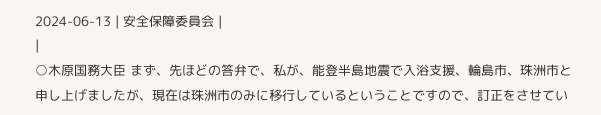2024-06-13 | 安全保障委員会 |
|
○木原国務大臣 まず、先ほどの答弁で、私が、能登半島地震で入浴支援、輪島市、珠洲市と申し上げましたが、現在は珠洲市のみに移行しているということですので、訂正をさせてい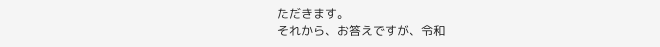ただきます。
それから、お答えですが、令和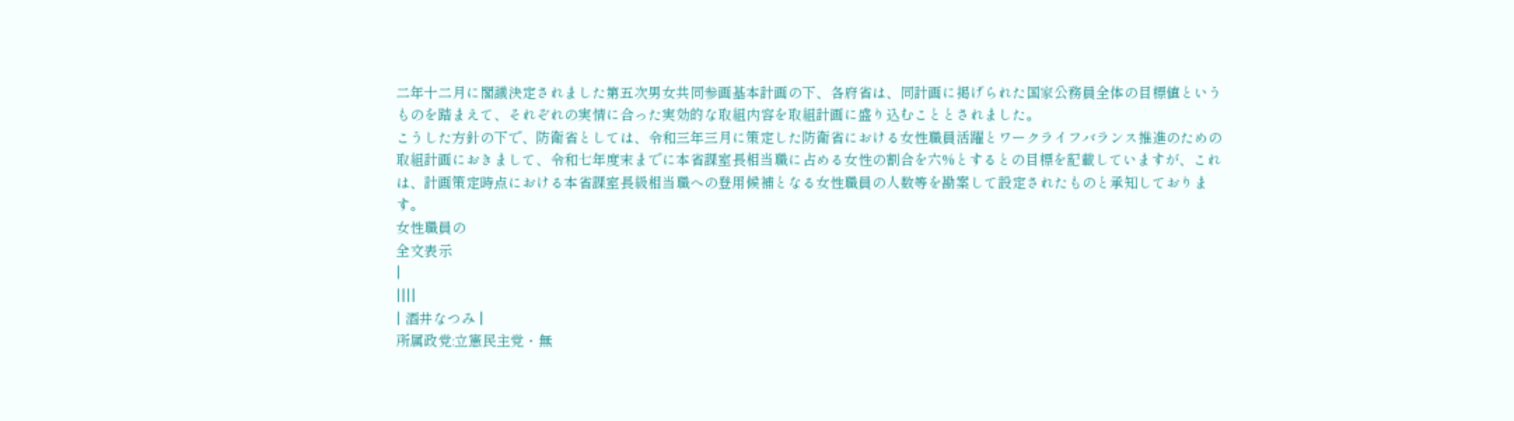二年十二月に閣議決定されました第五次男女共同参画基本計画の下、各府省は、同計画に掲げられた国家公務員全体の目標値というものを踏まえて、それぞれの実情に合った実効的な取組内容を取組計画に盛り込むこととされました。
こうした方針の下で、防衛省としては、令和三年三月に策定した防衛省における女性職員活躍とワークライフバランス推進のための取組計画におきまして、令和七年度末までに本省課室長相当職に占める女性の割合を六%とするとの目標を記載していますが、これは、計画策定時点における本省課室長級相当職への登用候補となる女性職員の人数等を勘案して設定されたものと承知しております。
女性職員の
全文表示
|
||||
| 酒井なつみ |
所属政党:立憲民主党・無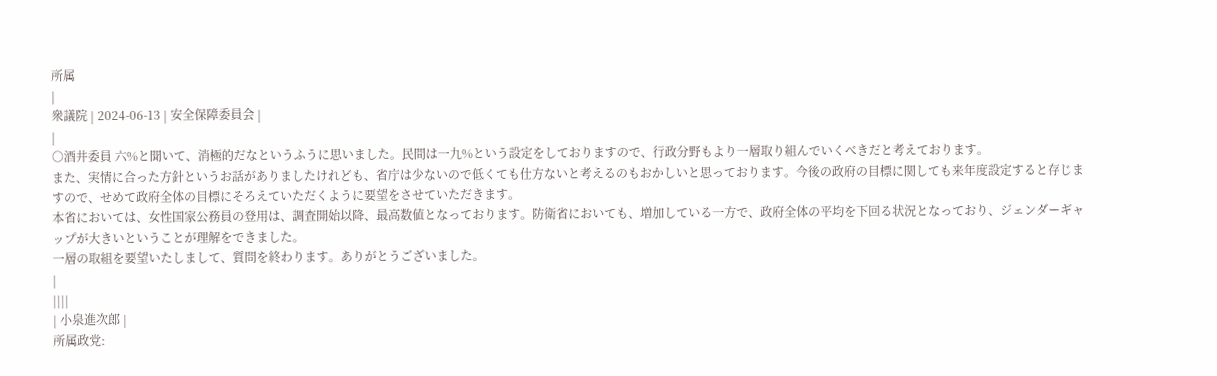所属
|
衆議院 | 2024-06-13 | 安全保障委員会 |
|
○酒井委員 六%と聞いて、消極的だなというふうに思いました。民間は一九%という設定をしておりますので、行政分野もより一層取り組んでいくべきだと考えております。
また、実情に合った方針というお話がありましたけれども、省庁は少ないので低くても仕方ないと考えるのもおかしいと思っております。今後の政府の目標に関しても来年度設定すると存じますので、せめて政府全体の目標にそろえていただくように要望をさせていただきます。
本省においては、女性国家公務員の登用は、調査開始以降、最高数値となっております。防衛省においても、増加している一方で、政府全体の平均を下回る状況となっており、ジェンダーギャップが大きいということが理解をできました。
一層の取組を要望いたしまして、質問を終わります。ありがとうございました。
|
||||
| 小泉進次郎 |
所属政党: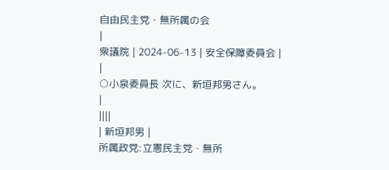自由民主党・無所属の会
|
衆議院 | 2024-06-13 | 安全保障委員会 |
|
○小泉委員長 次に、新垣邦男さん。
|
||||
| 新垣邦男 |
所属政党:立憲民主党・無所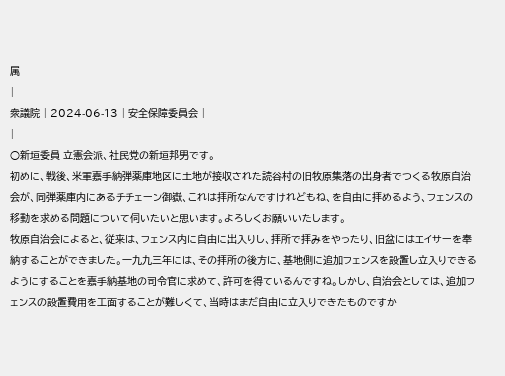属
|
衆議院 | 2024-06-13 | 安全保障委員会 |
|
○新垣委員 立憲会派、社民党の新垣邦男です。
初めに、戦後、米軍嘉手納弾薬庫地区に土地が接収された読谷村の旧牧原集落の出身者でつくる牧原自治会が、同弾薬庫内にあるチチェーン御嶽、これは拝所なんですけれどもね、を自由に拝めるよう、フェンスの移動を求める問題について伺いたいと思います。よろしくお願いいたします。
牧原自治会によると、従来は、フェンス内に自由に出入りし、拝所で拝みをやったり、旧盆にはエイサーを奉納することができました。一九九三年には、その拝所の後方に、基地側に追加フェンスを設置し立入りできるようにすることを嘉手納基地の司令官に求めて、許可を得ているんですね。しかし、自治会としては、追加フェンスの設置費用を工面することが難しくて、当時はまだ自由に立入りできたものですか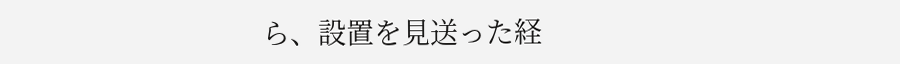ら、設置を見送った経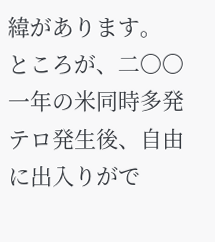緯があります。
ところが、二〇〇一年の米同時多発テロ発生後、自由に出入りがで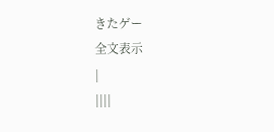きたゲー
全文表示
|
||||